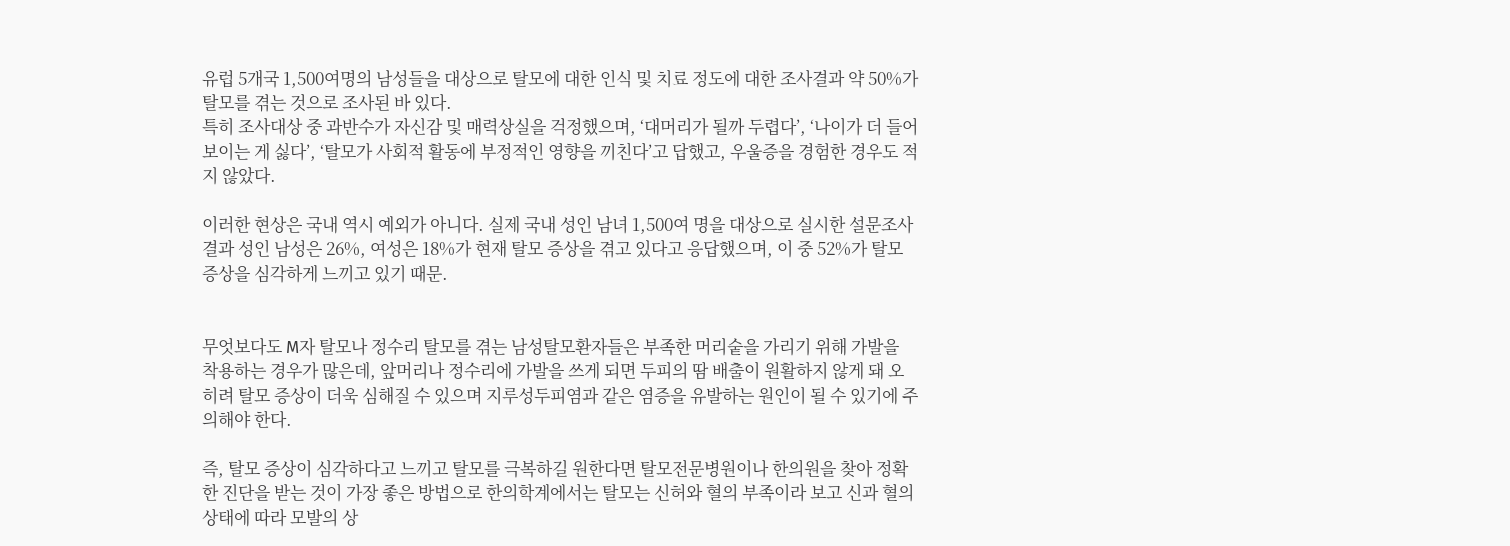유럽 5개국 1,500여명의 남성들을 대상으로 탈모에 대한 인식 및 치료 정도에 대한 조사결과 약 50%가 탈모를 겪는 것으로 조사된 바 있다.
특히 조사대상 중 과반수가 자신감 및 매력상실을 걱정했으며, ‘대머리가 될까 두렵다’, ‘나이가 더 들어 보이는 게 싫다’, ‘탈모가 사회적 활동에 부정적인 영향을 끼친다’고 답했고, 우울증을 경험한 경우도 적지 않았다.

이러한 현상은 국내 역시 예외가 아니다. 실제 국내 성인 남녀 1,500여 명을 대상으로 실시한 설문조사 결과 성인 남성은 26%, 여성은 18%가 현재 탈모 증상을 겪고 있다고 응답했으며, 이 중 52%가 탈모 증상을 심각하게 느끼고 있기 때문.


무엇보다도 M자 탈모나 정수리 탈모를 겪는 남성탈모환자들은 부족한 머리숱을 가리기 위해 가발을 착용하는 경우가 많은데, 앞머리나 정수리에 가발을 쓰게 되면 두피의 땀 배출이 원활하지 않게 돼 오히려 탈모 증상이 더욱 심해질 수 있으며 지루성두피염과 같은 염증을 유발하는 원인이 될 수 있기에 주의해야 한다.

즉, 탈모 증상이 심각하다고 느끼고 탈모를 극복하길 원한다면 탈모전문병원이나 한의원을 찾아 정확한 진단을 받는 것이 가장 좋은 방법으로 한의학계에서는 탈모는 신허와 혈의 부족이라 보고 신과 혈의 상태에 따라 모발의 상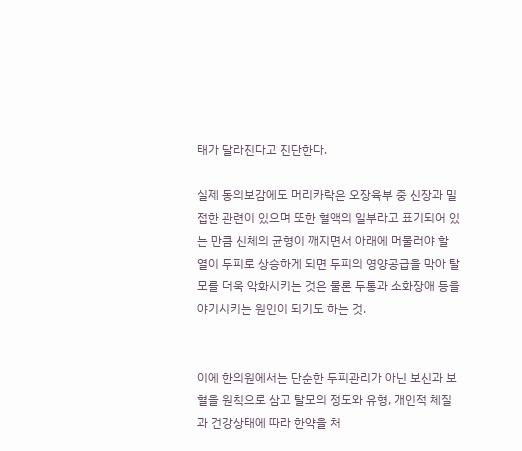태가 달라진다고 진단한다.

실제 동의보감에도 머리카락은 오장육부 중 신장과 밀접한 관련이 있으며 또한 혈액의 일부라고 표기되어 있는 만큼 신체의 균형이 깨지면서 아래에 머물러야 할 열이 두피로 상승하게 되면 두피의 영양공급을 막아 탈모를 더욱 악화시키는 것은 물론 두통과 소화장애 등을 야기시키는 원인이 되기도 하는 것.


이에 한의원에서는 단순한 두피관리가 아닌 보신과 보혈을 원칙으로 삼고 탈모의 정도와 유형, 개인적 체질과 건강상태에 따라 한약을 처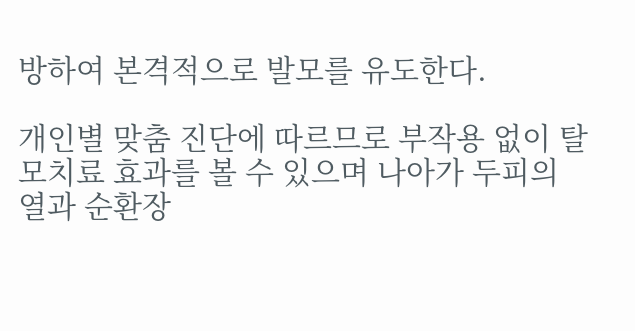방하여 본격적으로 발모를 유도한다.

개인별 맞춤 진단에 따르므로 부작용 없이 탈모치료 효과를 볼 수 있으며 나아가 두피의 열과 순환장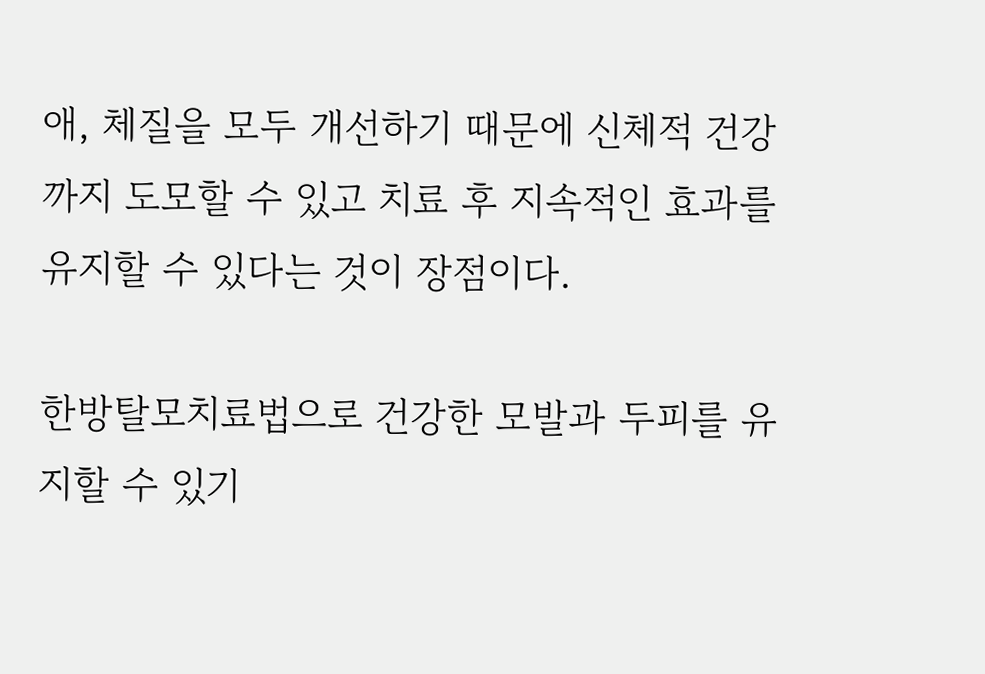애, 체질을 모두 개선하기 때문에 신체적 건강까지 도모할 수 있고 치료 후 지속적인 효과를 유지할 수 있다는 것이 장점이다.

한방탈모치료법으로 건강한 모발과 두피를 유지할 수 있기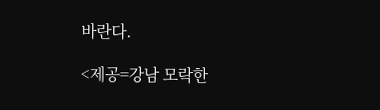바란다.

<제공=강남 모락한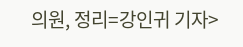의원, 정리=강인귀 기자>